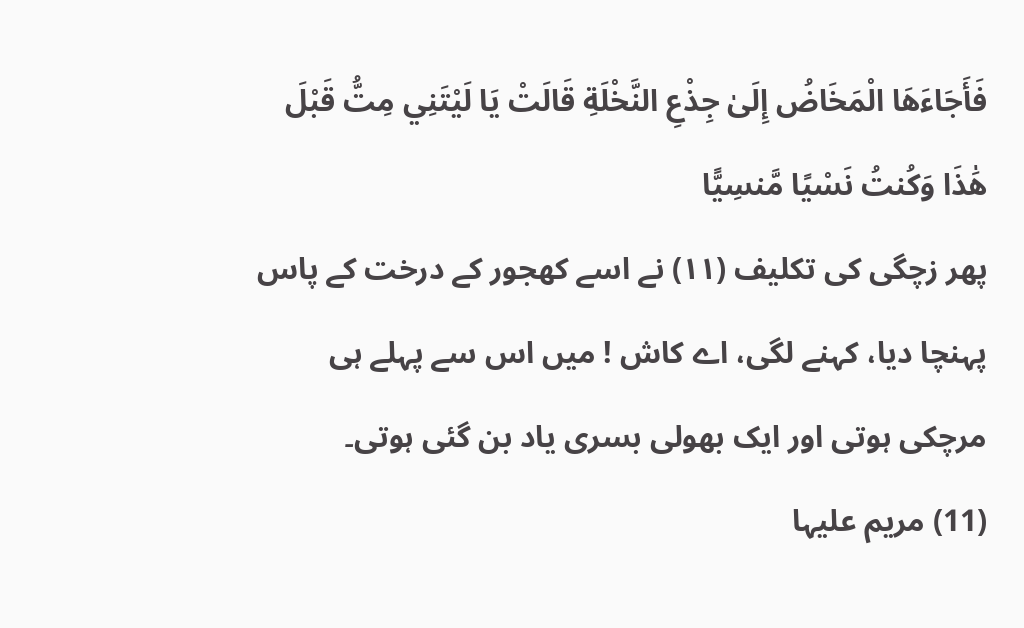فَأَجَاءَهَا الْمَخَاضُ إِلَىٰ جِذْعِ النَّخْلَةِ قَالَتْ يَا لَيْتَنِي مِتُّ قَبْلَ هَٰذَا وَكُنتُ نَسْيًا مَّنسِيًّا
پھر زچگی کی تکلیف (١١) نے اسے کھجور کے درخت کے پاس پہنچا دیا، کہنے لگی، اے کاش ! میں اس سے پہلے ہی مرچکی ہوتی اور ایک بھولی بسری یاد بن گئی ہوتی۔
(11) مریم علیہا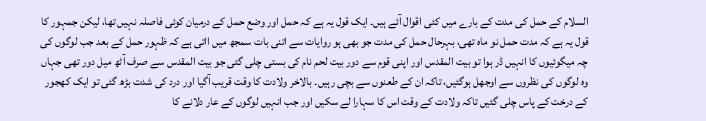السلام کے حمل کی مدت کے بارے میں کئی اقوال آئے ہیں۔ ایک قول یہ ہے کہ حمل اور وضع حمل کے درمیان کوئی فاصلہ نہیں تھا، لیکن جمہور کا قول یہ ہے کہ مدت حمل نو ماہ تھی، بہرحال حمل کی مدت جو بھی ہو روایات سے اتنی بات سمجھ میں ااتی ہے کہ ظہور حمل کے بعد جب لوگوں کی چہ میگوئیوں کا انہیں ڈر ہوا تو بیت المقدس اور اپنی قوم سے دور بیت لحم نام کی بستی چلی گئی جو بیت المقدس سے صرف آٹھ میل دور تھی جہاں وہ لوگوں کی نظروں سے اوجھل ہوگئیں، تاکہ ان کے طعنوں سے بچی رہیں۔ بالاخر ولادت کا وقت قریب آگیا اور درد کی شدت بڑھ گئی تو ایک کھجور کے درخت کے پاس چلی گئیں تاکہ ولادت کے وقت اس کا سہارا لے سکیں اور جب انہیں لوگوں کے عار دلانے کا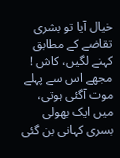خیال آیا تو بشری تقاضے کے مطابق کہنے لگیں، کاش ! مجھے اس سے پہلے موت آگئی ہوتی، میں ایک بھولی بسری کہانی بن گئی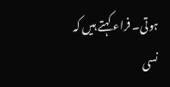ہوتی۔ فراء کہتے ہیں کہ نسی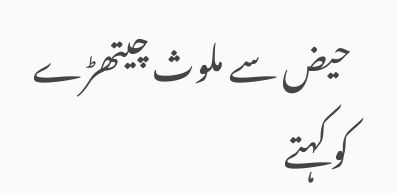حیض سے ملوث چیتھڑے کو کہتے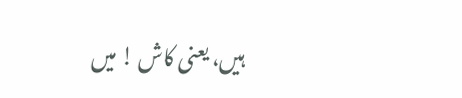ہیں، یعنی کاش ! میں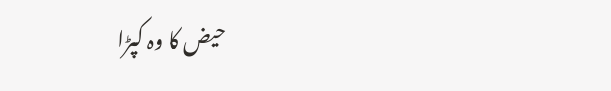حیض کا وہ کپڑا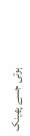ہوتی جسے پھینک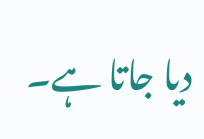دیا جاتا ہے۔